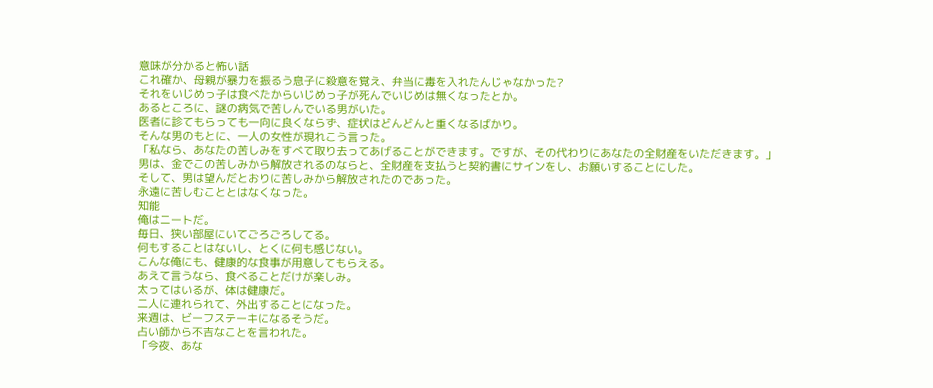意味が分かると怖い話
これ確か、母親が暴力を振るう息子に殺意を覚え、弁当に毒を入れたんじゃなかった?
それをいじめっ子は食べたからいじめっ子が死んでいじめは無くなったとか。
あるところに、謎の病気で苦しんでいる男がいた。
医者に診てもらっても一向に良くならず、症状はどんどんと重くなるばかり。
そんな男のもとに、一人の女性が現れこう言った。
「私なら、あなたの苦しみをすべて取り去ってあげることができます。ですが、その代わりにあなたの全財産をいただきます。」
男は、金でこの苦しみから解放されるのならと、全財産を支払うと契約書にサインをし、お願いすることにした。
そして、男は望んだとおりに苦しみから解放されたのであった。
永遠に苦しむこととはなくなった。
知能
俺はニートだ。
毎日、狭い部屋にいてごろごろしてる。
何もすることはないし、とくに何も感じない。
こんな俺にも、健康的な食事が用意してもらえる。
あえて言うなら、食べることだけが楽しみ。
太ってはいるが、体は健康だ。
二人に連れられて、外出することになった。
来週は、ビーフステーキになるそうだ。
占い師から不吉なことを言われた。
「今夜、あな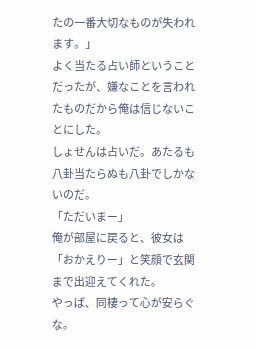たの一番大切なものが失われます。」
よく当たる占い師ということだったが、嫌なことを言われたものだから俺は信じないことにした。
しょせんは占いだ。あたるも八卦当たらぬも八卦でしかないのだ。
「ただいまー」
俺が部屋に戻ると、彼女は「おかえりー」と笑顔で玄関まで出迎えてくれた。
やっぱ、同棲って心が安らぐな。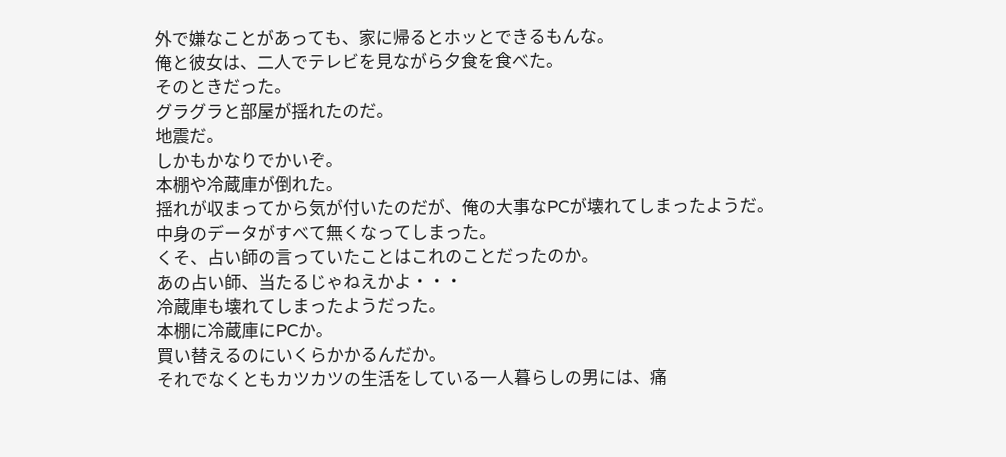外で嫌なことがあっても、家に帰るとホッとできるもんな。
俺と彼女は、二人でテレビを見ながら夕食を食べた。
そのときだった。
グラグラと部屋が揺れたのだ。
地震だ。
しかもかなりでかいぞ。
本棚や冷蔵庫が倒れた。
揺れが収まってから気が付いたのだが、俺の大事なPCが壊れてしまったようだ。
中身のデータがすべて無くなってしまった。
くそ、占い師の言っていたことはこれのことだったのか。
あの占い師、当たるじゃねえかよ・・・
冷蔵庫も壊れてしまったようだった。
本棚に冷蔵庫にPCか。
買い替えるのにいくらかかるんだか。
それでなくともカツカツの生活をしている一人暮らしの男には、痛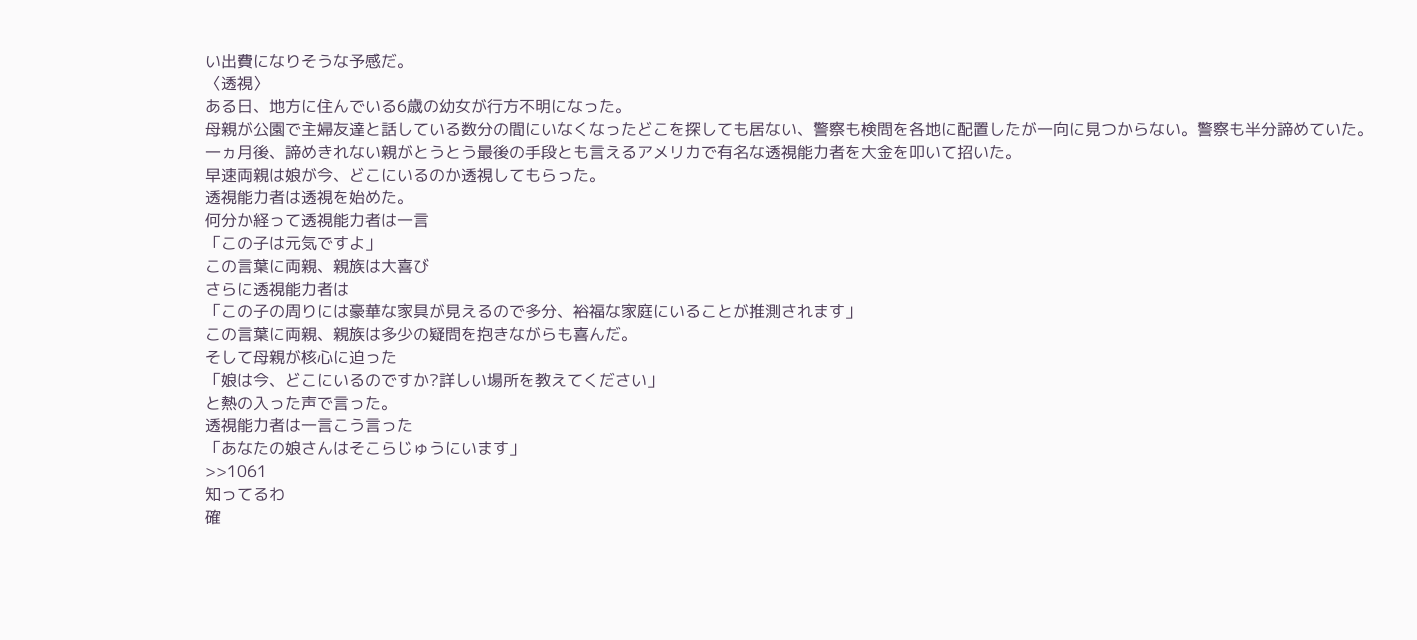い出費になりそうな予感だ。
〈透視〉
ある日、地方に住んでいる6歳の幼女が行方不明になった。
母親が公園で主婦友達と話している数分の間にいなくなったどこを探しても居ない、警察も検問を各地に配置したが一向に見つからない。警察も半分諦めていた。
一ヵ月後、諦めきれない親がとうとう最後の手段とも言えるアメリカで有名な透視能力者を大金を叩いて招いた。
早速両親は娘が今、どこにいるのか透視してもらった。
透視能力者は透視を始めた。
何分か経って透視能力者は一言
「この子は元気ですよ」
この言葉に両親、親族は大喜び
さらに透視能力者は
「この子の周りには豪華な家具が見えるので多分、裕福な家庭にいることが推測されます」
この言葉に両親、親族は多少の疑問を抱きながらも喜んだ。
そして母親が核心に迫った
「娘は今、どこにいるのですか?詳しい場所を教えてください」
と熱の入った声で言った。
透視能力者は一言こう言った
「あなたの娘さんはそこらじゅうにいます」
>>1061
知ってるわ
確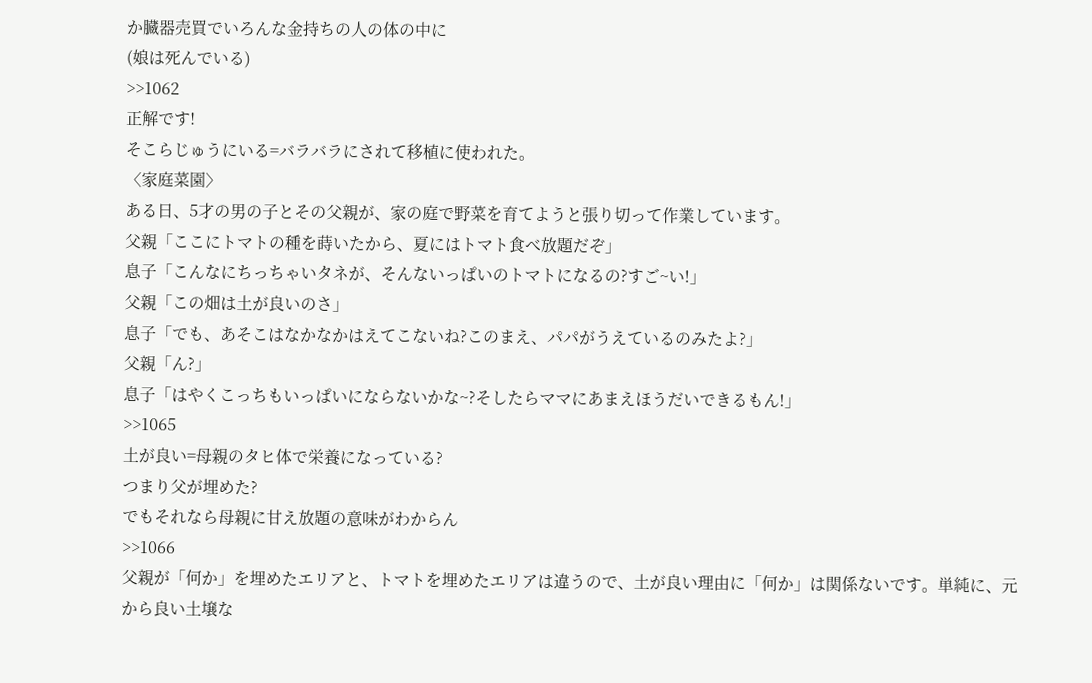か臓器売買でいろんな金持ちの人の体の中に
(娘は死んでいる)
>>1062
正解です!
そこらじゅうにいる=バラバラにされて移植に使われた。
〈家庭菜園〉
ある日、5才の男の子とその父親が、家の庭で野菜を育てようと張り切って作業しています。
父親「ここにトマトの種を蒔いたから、夏にはトマト食べ放題だぞ」
息子「こんなにちっちゃいタネが、そんないっぱいのトマトになるの?すご~い!」
父親「この畑は土が良いのさ」
息子「でも、あそこはなかなかはえてこないね?このまえ、パパがうえているのみたよ?」
父親「ん?」
息子「はやくこっちもいっぱいにならないかな~?そしたらママにあまえほうだいできるもん!」
>>1065
土が良い=母親のタヒ体で栄養になっている?
つまり父が埋めた?
でもそれなら母親に甘え放題の意味がわからん
>>1066
父親が「何か」を埋めたエリアと、トマトを埋めたエリアは違うので、土が良い理由に「何か」は関係ないです。単純に、元から良い土壌な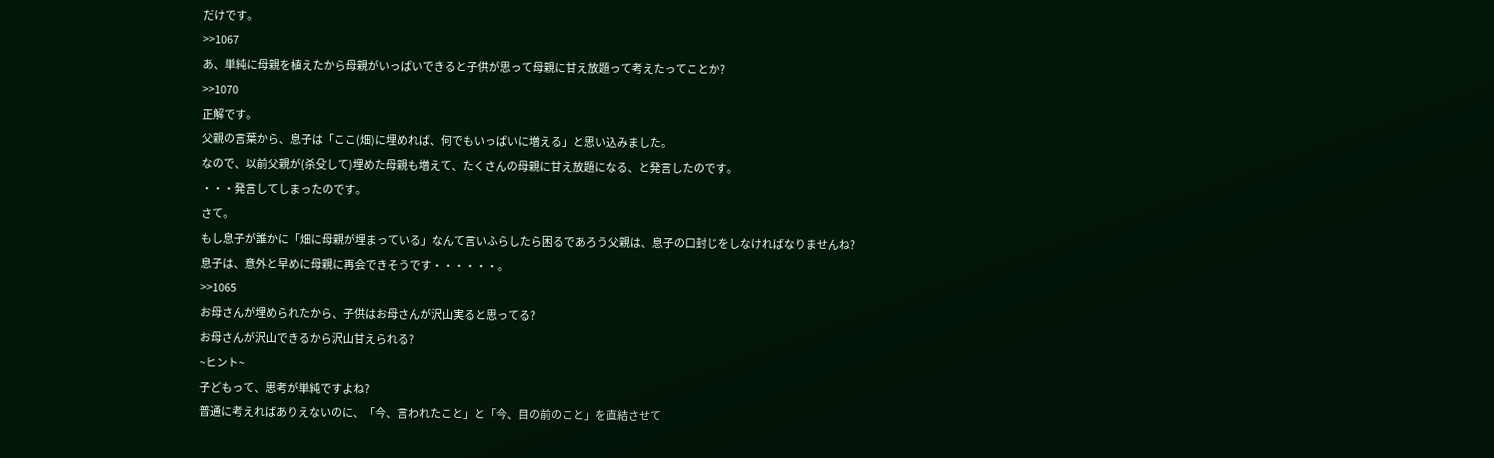だけです。
>>1067
あ、単純に母親を植えたから母親がいっぱいできると子供が思って母親に甘え放題って考えたってことか?
>>1070
正解です。
父親の言葉から、息子は「ここ(畑)に埋めれば、何でもいっぱいに増える」と思い込みました。
なので、以前父親が(杀殳して)埋めた母親も増えて、たくさんの母親に甘え放題になる、と発言したのです。
・・・発言してしまったのです。
さて。
もし息子が誰かに「畑に母親が埋まっている」なんて言いふらしたら困るであろう父親は、息子の口封じをしなければなりませんね?
息子は、意外と早めに母親に再会できそうです・・・・・・。
>>1065
お母さんが埋められたから、子供はお母さんが沢山実ると思ってる?
お母さんが沢山できるから沢山甘えられる?
~ヒント~
子どもって、思考が単純ですよね?
普通に考えればありえないのに、「今、言われたこと」と「今、目の前のこと」を直結させて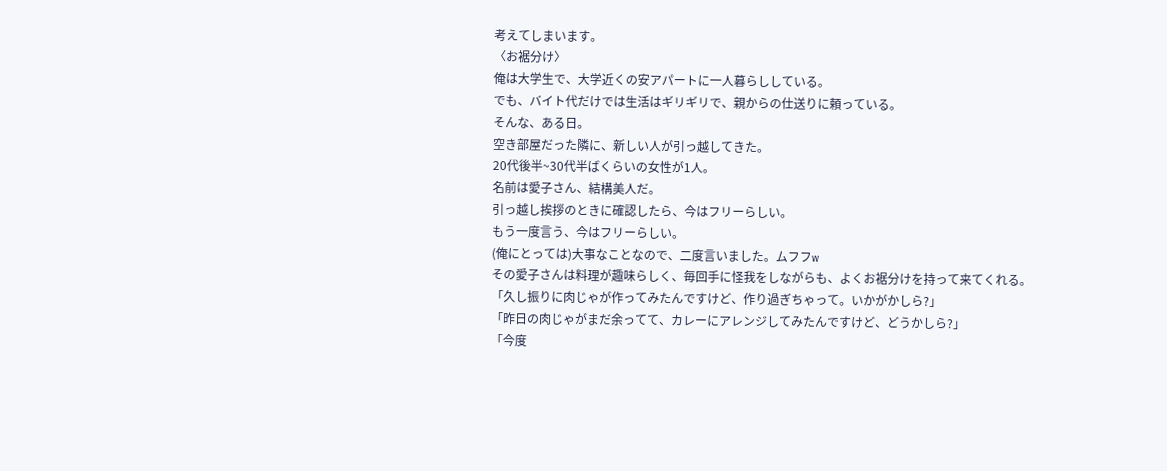考えてしまいます。
〈お裾分け〉
俺は大学生で、大学近くの安アパートに一人暮らししている。
でも、バイト代だけでは生活はギリギリで、親からの仕送りに頼っている。
そんな、ある日。
空き部屋だった隣に、新しい人が引っ越してきた。
20代後半~30代半ばくらいの女性が1人。
名前は愛子さん、結構美人だ。
引っ越し挨拶のときに確認したら、今はフリーらしい。
もう一度言う、今はフリーらしい。
(俺にとっては)大事なことなので、二度言いました。ムフフw
その愛子さんは料理が趣味らしく、毎回手に怪我をしながらも、よくお裾分けを持って来てくれる。
「久し振りに肉じゃが作ってみたんですけど、作り過ぎちゃって。いかがかしら?」
「昨日の肉じゃがまだ余ってて、カレーにアレンジしてみたんですけど、どうかしら?」
「今度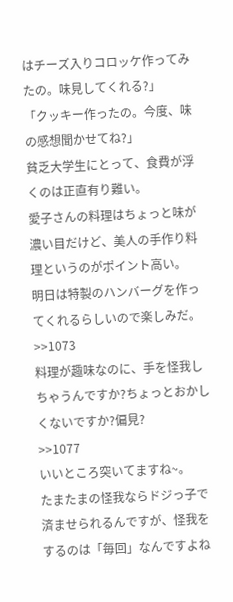はチーズ入りコロッケ作ってみたの。味見してくれる?」
「クッキー作ったの。今度、味の感想聞かせてね?」
貧乏大学生にとって、食費が浮くのは正直有り難い。
愛子さんの料理はちょっと味が濃い目だけど、美人の手作り料理というのがポイント高い。
明日は特製のハンバーグを作ってくれるらしいので楽しみだ。
>>1073
料理が趣味なのに、手を怪我しちゃうんですか?ちょっとおかしくないですか?偏見?
>>1077
いいところ突いてますね~。
たまたまの怪我ならドジっ子で済ませられるんですが、怪我をするのは「毎回」なんですよね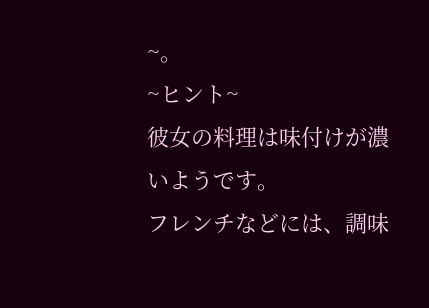~。
~ヒント~
彼女の料理は味付けが濃いようです。
フレンチなどには、調味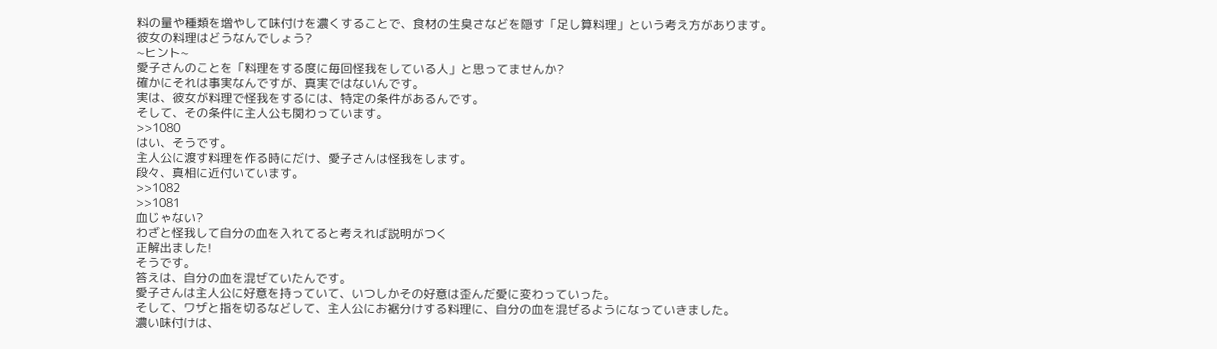料の量や種類を増やして味付けを濃くすることで、食材の生臭さなどを隠す「足し算料理」という考え方があります。
彼女の料理はどうなんでしょう?
~ヒント~
愛子さんのことを「料理をする度に毎回怪我をしている人」と思ってませんか?
確かにそれは事実なんですが、真実ではないんです。
実は、彼女が料理で怪我をするには、特定の条件があるんです。
そして、その条件に主人公も関わっています。
>>1080
はい、そうです。
主人公に渡す料理を作る時にだけ、愛子さんは怪我をします。
段々、真相に近付いています。
>>1082
>>1081
血じゃない?
わざと怪我して自分の血を入れてると考えれば説明がつく
正解出ました!
そうです。
答えは、自分の血を混ぜていたんです。
愛子さんは主人公に好意を持っていて、いつしかその好意は歪んだ愛に変わっていった。
そして、ワザと指を切るなどして、主人公にお裾分けする料理に、自分の血を混ぜるようになっていきました。
濃い味付けは、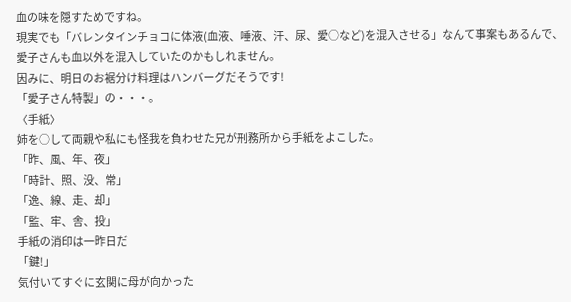血の味を隠すためですね。
現実でも「バレンタインチョコに体液(血液、唾液、汗、尿、愛○など)を混入させる」なんて事案もあるんで、愛子さんも血以外を混入していたのかもしれません。
因みに、明日のお裾分け料理はハンバーグだそうです!
「愛子さん特製」の・・・。
〈手紙〉
姉を○して両親や私にも怪我を負わせた兄が刑務所から手紙をよこした。
「昨、風、年、夜」
「時計、照、没、常」
「逸、線、走、却」
「監、牢、舎、投」
手紙の消印は一昨日だ
「鍵!」
気付いてすぐに玄関に母が向かった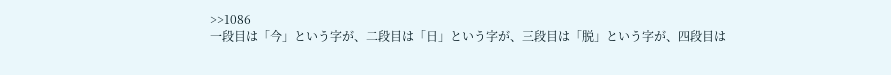>>1086
一段目は「今」という字が、二段目は「日」という字が、三段目は「脱」という字が、四段目は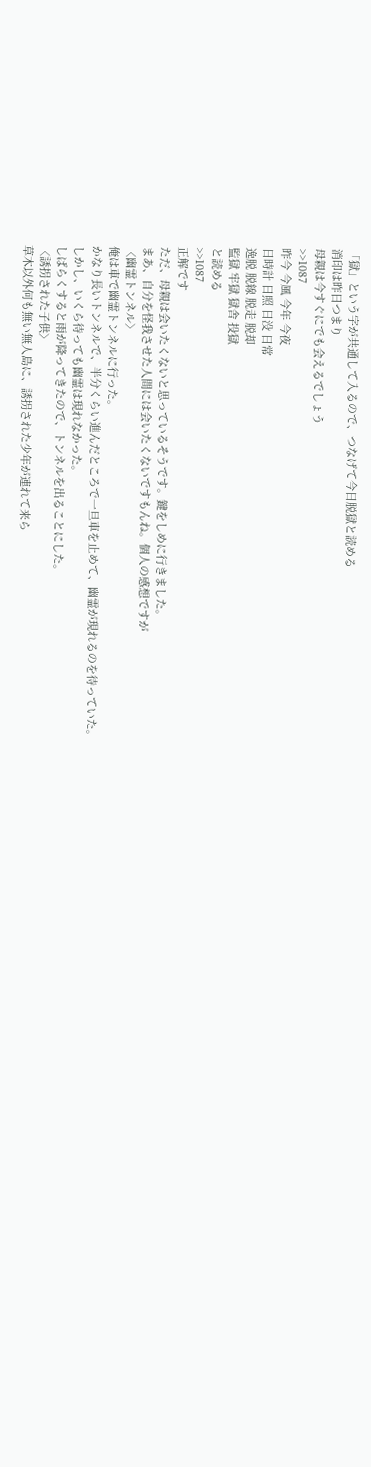「獄」という字が共通して入るので、つなげて今日脱獄と読める
消印は昨日つまり
母親は今すぐにでも会えるでしょう
>>1087
昨今 今風 今年 今夜
日時計 日照 日没 日常
逸脱 脱線 脱走 脱却
監獄 牢獄 獄舎 投獄
と読める
>>1087
正解です
ただ、母親は会いたくないと思っているそうです。鍵をしめに行きました。
まあ、自分を怪我させた人間には会いたくないですもんね。個人の感想ですが
〈幽霊トンネル〉
俺は車で幽霊トンネルに行った。
かなり長いトンネルで、半分くらい進んだところで一旦車を止めて、幽霊が現れるのを待っていた。
しかし、いくら待っても幽霊は現れなかった。
しばらくすると雨が降ってきたので、トンネルを出ることにした。
〈誘拐された子供〉
草木以外何も無い無人島に、誘拐された少年が連れて来ら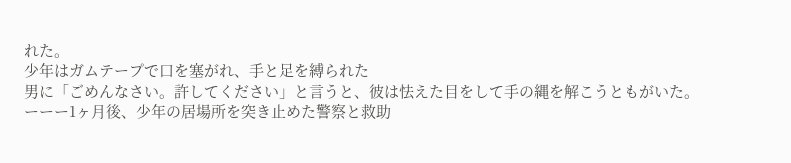れた。
少年はガムテープで口を塞がれ、手と足を縛られた
男に「ごめんなさい。許してください」と言うと、彼は怯えた目をして手の縄を解こうともがいた。
ーーー1ヶ月後、少年の居場所を突き止めた警察と救助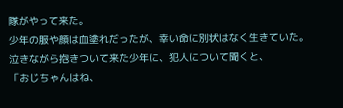隊がやって来た。
少年の服や顔は血塗れだったが、幸い命に別状はなく生きていた。
泣きながら抱きついて来た少年に、犯人について聞くと、
「おじちゃんはね、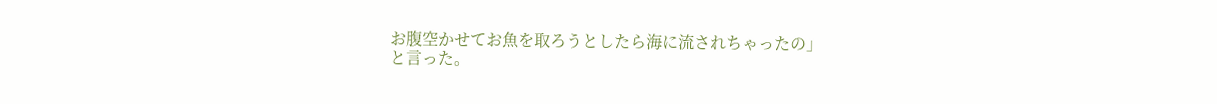お腹空かせてお魚を取ろうとしたら海に流されちゃったの」
と言った。